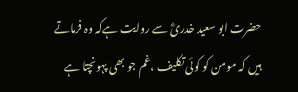حضرت ابو سعید خدریؓ سے روایت ہےکہ وہ فرماتے ہیں کہ مومن کو کوئی تکلیف ،غم جو بھی پہونچتا ہے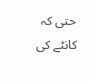حتی کہ کانٹے کی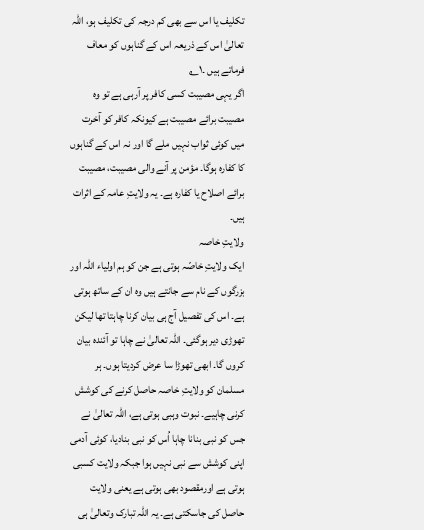تکلیف یا اس سے بھی کم درجہ کی تکلیف ہو، اللہ تعالیٰ اس کے ذریعہ اس کے گناہوں کو معاف فرماتے ہیں ۔۱؎
اگر یہی مصیبت کسی کافر پر آرہی ہے تو وہ مصیبت برائے مصیبت ہے کیونکہ کافر کو آخرت میں کوئی ثواب نہیں ملے گا اور نہ اس کے گناہوں کا کفارہ ہوگا۔ مؤمن پر آنے والی مصیبت، مصیبت برائے اصلاح یا کفارہ ہے۔ یہ ولایتِ عامہ کے اثرات ہیں۔
ولایتِ خاصہ
ایک ولایتِ خاصّہ ہوتی ہے جن کو ہم اولیاء اللہ اور بزرگوں کے نام سے جانتے ہیں وہ ان کے ساتھ ہوتی ہے۔ اس کی تفصیل آج ہی بیان کرنا چاہتا تھا لیکن تھوڑی دیر ہوگئی۔ اللہ تعالیٰ نے چاہا تو آئندہ بیان کروں گا۔ ابھی تھوڑا سا عرض کردیتا ہوں۔ ہر مسلمان کو ولایتِ خاصہ حاصل کرنے کی کوشش کرنی چاہیے۔ نبوت وہبی ہوتی ہے، اللہ تعالیٰ نے جس کو نبی بنانا چاہا اُس کو نبی بنادیا، کوئی آدمی اپنی کوشش سے نبی نہیں ہوا جبکہ ولایت کسبی ہوتی ہے اورمقصود بھی ہوتی ہے یعنی ولایت حاصل کی جاسکتی ہے۔ یہ اللہ تبارک وتعالیٰ ہی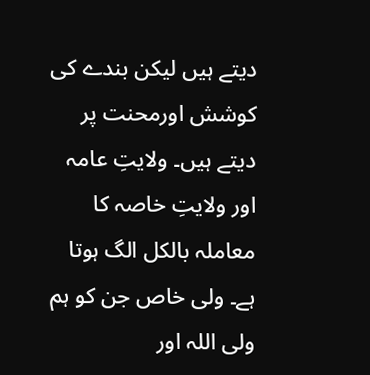دیتے ہیں لیکن بندے کی کوشش اورمحنت پر دیتے ہیں۔ ولایتِ عامہ اور ولایتِ خاصہ کا معاملہ بالکل الگ ہوتا ہے۔ ولی خاص جن کو ہم ولی اللہ اور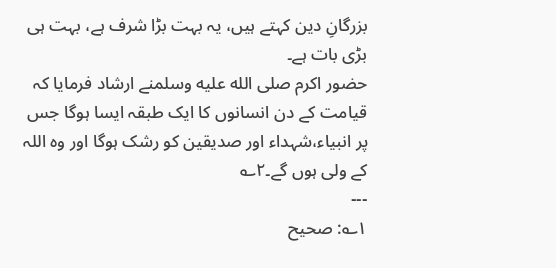بزرگانِ دین کہتے ہیں، یہ بہت بڑا شرف ہے، بہت ہی بڑی بات ہے۔
حضور اکرم صلى الله عليه وسلمنے ارشاد فرمایا کہ قیامت کے دن انسانوں کا ایک طبقہ ایسا ہوگا جس پر انبیاء،شہداء اور صدیقین کو رشک ہوگا اور وہ اللہ کے ولی ہوں گے۔۲؎
---
۱؎: صحیح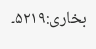بخاری:۵۲۱۹۔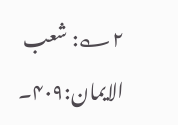۲؎: شعب الایمان:۴۰۹۔